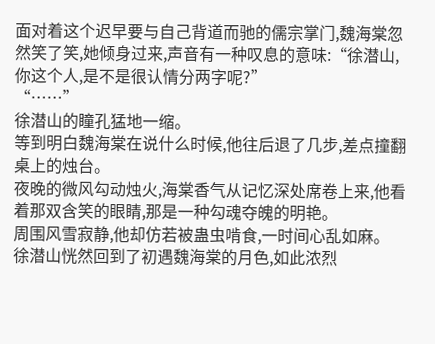面对着这个迟早要与自己背道而驰的儒宗掌门,魏海棠忽然笑了笑,她倾身过来,声音有一种叹息的意味:“徐潜山,你这个人,是不是很认情分两字呢?”
“……”
徐潜山的瞳孔猛地一缩。
等到明白魏海棠在说什么时候,他往后退了几步,差点撞翻桌上的烛台。
夜晚的微风勾动烛火,海棠香气从记忆深处席卷上来,他看着那双含笑的眼睛,那是一种勾魂夺魄的明艳。
周围风雪寂静,他却仿若被蛊虫啃食,一时间心乱如麻。
徐潜山恍然回到了初遇魏海棠的月色,如此浓烈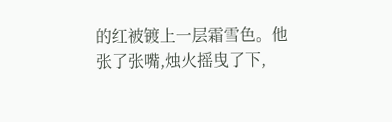的红被镀上一层霜雪色。他张了张嘴,烛火摇曳了下,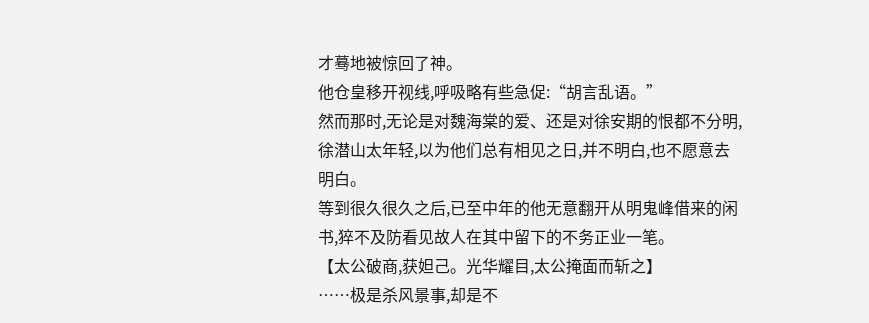才蓦地被惊回了神。
他仓皇移开视线,呼吸略有些急促:“胡言乱语。”
然而那时,无论是对魏海棠的爱、还是对徐安期的恨都不分明,徐潜山太年轻,以为他们总有相见之日,并不明白,也不愿意去明白。
等到很久很久之后,已至中年的他无意翻开从明鬼峰借来的闲书,猝不及防看见故人在其中留下的不务正业一笔。
【太公破商,获妲己。光华耀目,太公掩面而斩之】
……极是杀风景事,却是不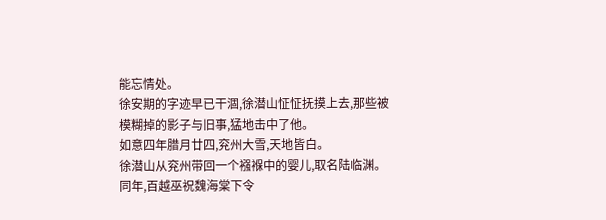能忘情处。
徐安期的字迹早已干涸,徐潜山怔怔抚摸上去,那些被模糊掉的影子与旧事,猛地击中了他。
如意四年腊月廿四,兖州大雪,天地皆白。
徐潜山从兖州带回一个襁褓中的婴儿,取名陆临渊。
同年,百越巫祝魏海棠下令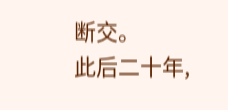断交。
此后二十年,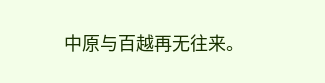中原与百越再无往来。